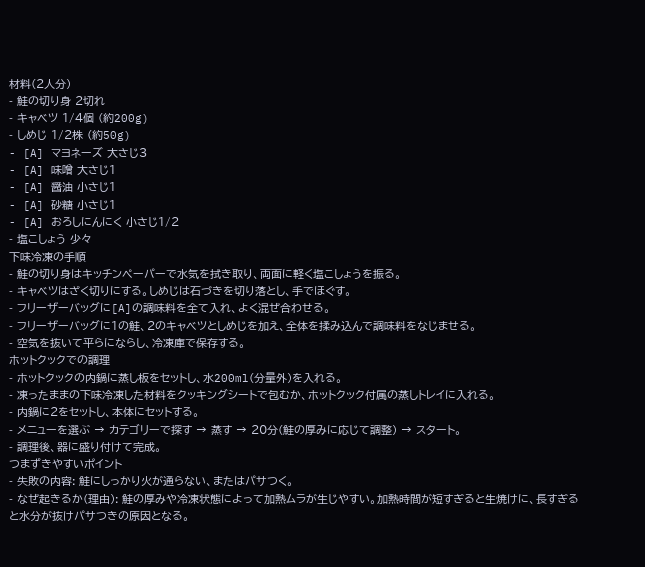材料(2人分)
- 鮭の切り身 2切れ
- キャベツ 1/4個 (約200g)
- しめじ 1/2株 (約50g)
- [A] マヨネーズ 大さじ3
- [A] 味噌 大さじ1
- [A] 醤油 小さじ1
- [A] 砂糖 小さじ1
- [A] おろしにんにく 小さじ1/2
- 塩こしょう 少々
下味冷凍の手順
- 鮭の切り身はキッチンペーパーで水気を拭き取り、両面に軽く塩こしょうを振る。
- キャベツはざく切りにする。しめじは石づきを切り落とし、手でほぐす。
- フリーザーバッグに[A]の調味料を全て入れ、よく混ぜ合わせる。
- フリーザーバッグに1の鮭、2のキャベツとしめじを加え、全体を揉み込んで調味料をなじませる。
- 空気を抜いて平らにならし、冷凍庫で保存する。
ホットクックでの調理
- ホットクックの内鍋に蒸し板をセットし、水200ml(分量外)を入れる。
- 凍ったままの下味冷凍した材料をクッキングシートで包むか、ホットクック付属の蒸しトレイに入れる。
- 内鍋に2をセットし、本体にセットする。
- メニューを選ぶ → カテゴリーで探す → 蒸す → 20分(鮭の厚みに応じて調整) → スタート。
- 調理後、器に盛り付けて完成。
つまずきやすいポイント
- 失敗の内容: 鮭にしっかり火が通らない、またはパサつく。
- なぜ起きるか(理由): 鮭の厚みや冷凍状態によって加熱ムラが生じやすい。加熱時間が短すぎると生焼けに、長すぎると水分が抜けパサつきの原因となる。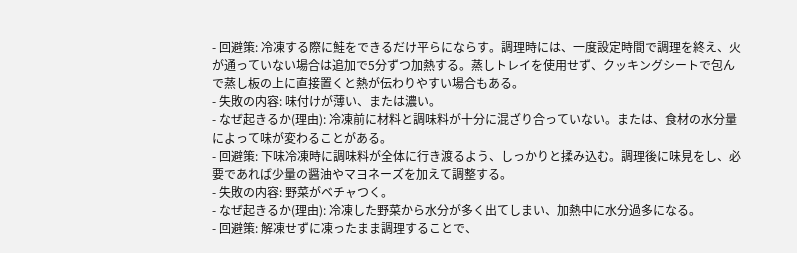- 回避策: 冷凍する際に鮭をできるだけ平らにならす。調理時には、一度設定時間で調理を終え、火が通っていない場合は追加で5分ずつ加熱する。蒸しトレイを使用せず、クッキングシートで包んで蒸し板の上に直接置くと熱が伝わりやすい場合もある。
- 失敗の内容: 味付けが薄い、または濃い。
- なぜ起きるか(理由): 冷凍前に材料と調味料が十分に混ざり合っていない。または、食材の水分量によって味が変わることがある。
- 回避策: 下味冷凍時に調味料が全体に行き渡るよう、しっかりと揉み込む。調理後に味見をし、必要であれば少量の醤油やマヨネーズを加えて調整する。
- 失敗の内容: 野菜がベチャつく。
- なぜ起きるか(理由): 冷凍した野菜から水分が多く出てしまい、加熱中に水分過多になる。
- 回避策: 解凍せずに凍ったまま調理することで、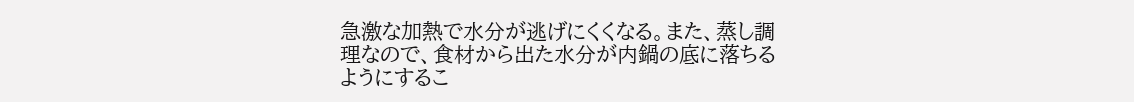急激な加熱で水分が逃げにくくなる。また、蒸し調理なので、食材から出た水分が内鍋の底に落ちるようにするこ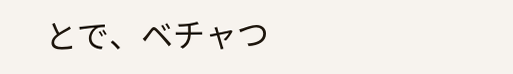とで、ベチャつ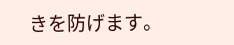きを防げます。